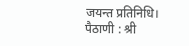जयन्त प्रतिनिधि।
पैठाणी : श्री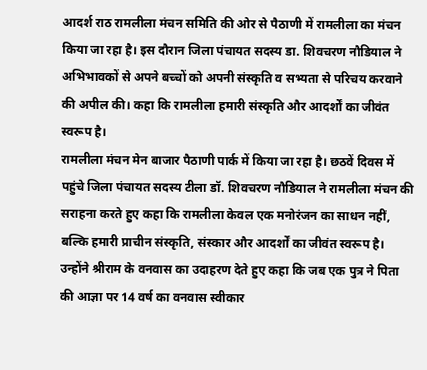आदर्श राठ रामलीला मंचन समिति की ओर से पैठाणी में रामलीला का मंचन किया जा रहा है। इस दौरान जिला पंचायत सदस्य डा. शिवचरण नौडियाल ने अभिभावकों से अपने बच्चों को अपनी संस्कृति व सभ्यता से परिचय करवाने की अपील की। कहा कि रामलीला हमारी संस्कृति और आदर्शों का जीवंत स्वरूप है।
रामलीला मंचन मेन बाजार पैठाणी पार्क में किया जा रहा है। छठवें दिवस में पहुंचे जिला पंचायत सदस्य टीला डॉ. शिवचरण नौडियाल ने रामलीला मंचन की सराहना करते हुए कहा कि रामलीला केवल एक मनोरंजन का साधन नहीं, बल्कि हमारी प्राचीन संस्कृति, संस्कार और आदर्शों का जीवंत स्वरूप है। उन्होंने श्रीराम के वनवास का उदाहरण देते हुए कहा कि जब एक पुत्र ने पिता की आज्ञा पर 14 वर्ष का वनवास स्वीकार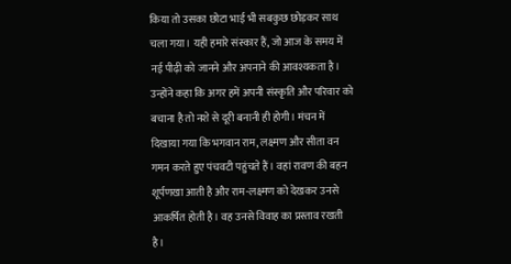किया तो उसका छोटा भाई भी सबकुछ छोड़कर साथ चला गया। यही हमारे संस्कार हैं, जो आज के समय में नई पीढ़ी को जानने और अपनाने की आवश्यकता है। उन्होंने कहा कि अगर हमें अपनी संस्कृति और परिवार को बचाना है तो नशे से दूरी बनानी ही होगी। मंचन में दिखाया गया कि भगवान राम, लक्ष्मण और सीता वन गमन करते हुए पंचवटी पहुंचते हैं। वहां रावण की बहन शूर्पणखा आती है और राम-लक्ष्मण को देखकर उनसे आकर्षित होती है। वह उनसे विवाह का प्रस्ताव रखती है।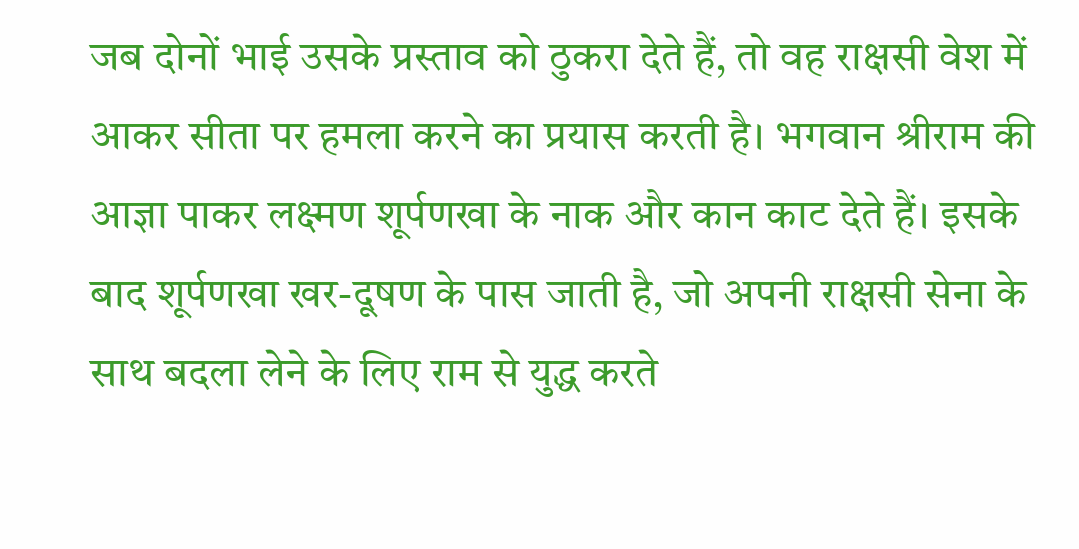जब दोनों भाई उसके प्रस्ताव को ठुकरा देते हैं, तो वह राक्षसी वेश में आकर सीता पर हमला करने का प्रयास करती है। भगवान श्रीराम की आज्ञा पाकर लक्ष्मण शूर्पणखा के नाक और कान काट देते हैं। इसके बाद शूर्पणखा खर-दूषण के पास जाती है, जो अपनी राक्षसी सेना के साथ बदला लेने के लिए राम से युद्ध करते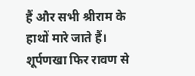हैं और सभी श्रीराम के हाथों मारे जाते हैं। शूर्पणखा फिर रावण से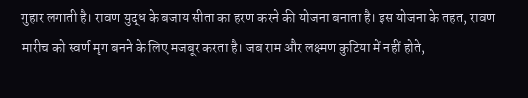गुहार लगाती है। रावण युद्ध के बजाय सीता का हरण करने की योजना बनाता है। इस योजना के तहत, रावण मारीच को स्वर्ण मृग बनने के लिए मजबूर करता है। जब राम और लक्ष्मण कुटिया में नहीं होते,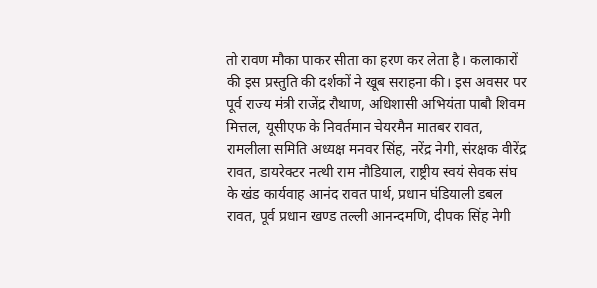तो रावण मौका पाकर सीता का हरण कर लेता है। कलाकारों की इस प्रस्तुति की दर्शकों ने खूब सराहना की। इस अवसर पर पूर्व राज्य मंत्री राजेंद्र रौथाण, अधिशासी अभियंता पाबौ शिवम मित्तल, यूसीएफ के निवर्तमान चेयरमैन मातबर रावत, रामलीला समिति अध्यक्ष मनवर सिंह, नरेंद्र नेगी, संरक्षक वीरेंद्र रावत, डायरेक्टर नत्थी राम नौडियाल, राष्ट्रीय स्वयं सेवक संघ के खंड कार्यवाह आनंद रावत पार्थ, प्रधान घंडियाली डबल रावत, पूर्व प्रधान खण्ड तल्ली आनन्दमणि, दीपक सिंह नेगी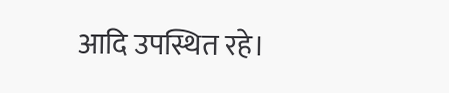आदि उपस्थित रहे।